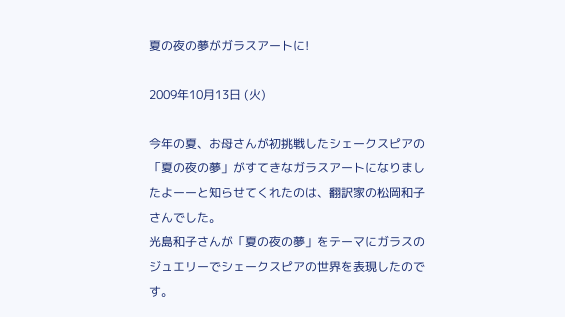夏の夜の夢がガラスアートに!

2009年10月13日 (火)

今年の夏、お母さんが初挑戦したシェークスピアの「夏の夜の夢」がすてきなガラスアートになりましたよーーと知らせてくれたのは、翻訳家の松岡和子さんでした。
光島和子さんが「夏の夜の夢」をテーマにガラスのジュエリーでシェークスピアの世界を表現したのです。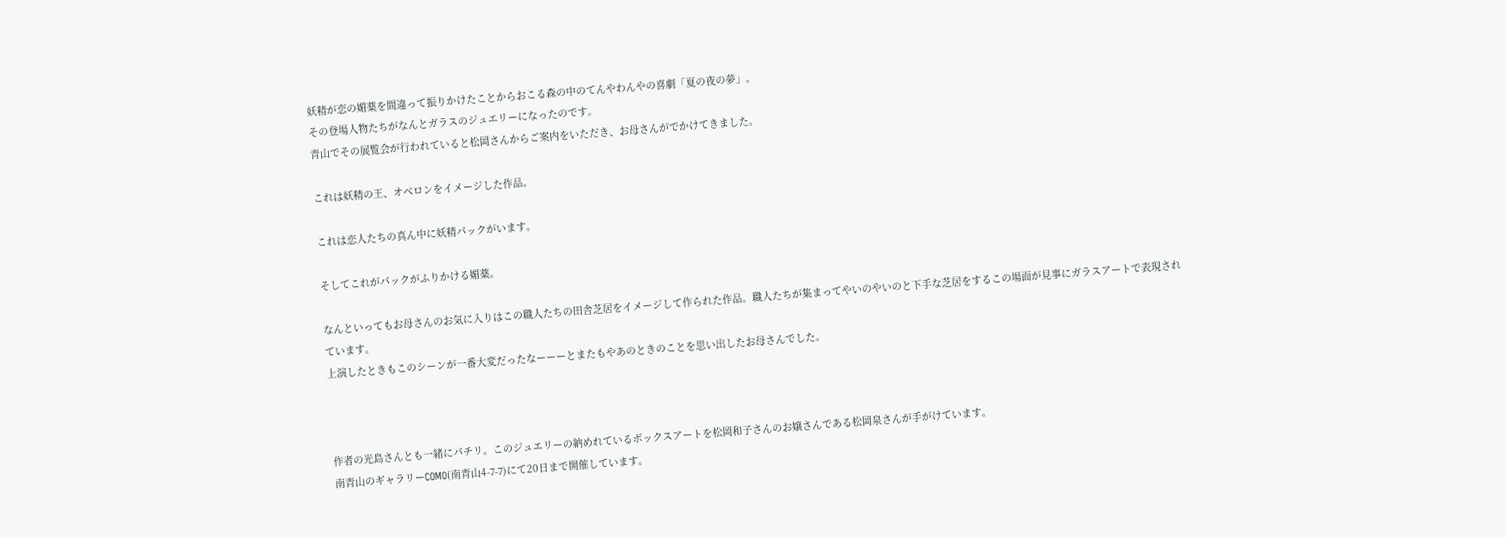妖精が恋の媚薬を間違って振りかけたことからおこる森の中のてんやわんやの喜劇「夏の夜の夢」。
その登場人物たちがなんとガラスのジュエリーになったのです。
青山でその展覧会が行われていると松岡さんからご案内をいただき、お母さんがでかけてきました。

これは妖精の王、オベロンをイメージした作品。

これは恋人たちの真ん中に妖精パックがいます。

そしてこれがパックがふりかける媚薬。

なんといってもお母さんのお気に入りはこの職人たちの田舎芝居をイメージして作られた作品。職人たちが集まってやいのやいのと下手な芝居をするこの場面が見事にガラスアートで表現されています。
上演したときもこのシーンが一番大変だったなーーーとまたもやあのときのことを思い出したお母さんでした。



作者の光島さんとも一緒にパチリ。このジュエリーの納めれているボックスアートを松岡和子さんのお嬢さんである松岡泉さんが手がけています。
南青山のギャラリーCOMO(南青山4-7-7)にて20日まで開催しています。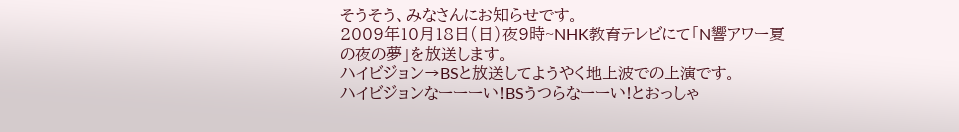そうそう、みなさんにお知らせです。
2009年10月18日(日)夜9時~NHK教育テレビにて「N響アワー夏の夜の夢」を放送します。
ハイビジョン→BSと放送してようやく地上波での上演です。
ハイビジョンなーーーい!BSうつらなーーい!とおっしゃ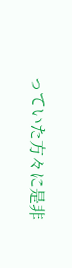っていた方々に是非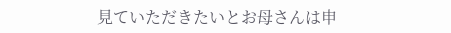見ていただきたいとお母さんは申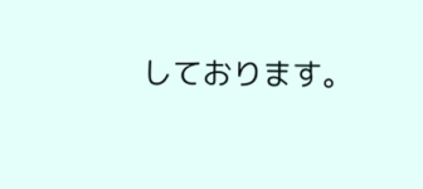しております。